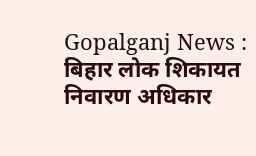Gopalganj News : बिहार लोक शिकायत निवारण अधिकार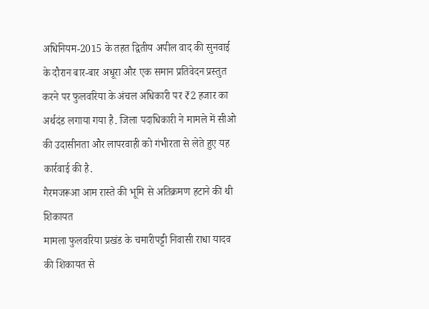अधिनियम-2015 के तहत द्वितीय अपील वाद की सुनवाई के दौरान बार-बार अधूरा और एक समान प्रतिवेदन प्रस्तुत करने पर फुलवरिया के अंचल अधिकारी पर ₹2 हजार का अर्थदंड लगाया गया है. जिला पदाधिकारी ने मामले में सीओ की उदासीनता और लापरवाही को गंभीरता से लेते हुए यह कार्रवाई की है.
गैरमजरूआ आम रास्ते की भूमि से अतिक्रमण हटाने की थी शिकायत
मामला फुलवरिया प्रखंड के चमारीपट्टी निवासी राधा यादव की शिकायत से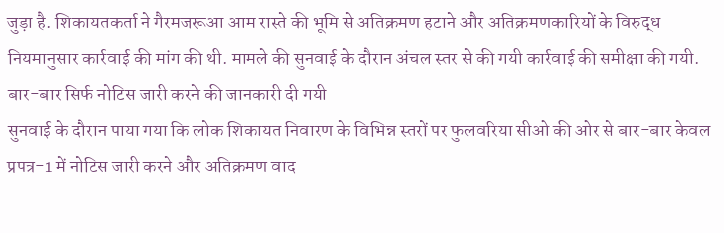जुड़ा है. शिकायतकर्ता ने गैरमजरूआ आम रास्ते की भूमि से अतिक्रमण हटाने और अतिक्रमणकारियों के विरुद्ध नियमानुसार कार्रवाई की मांग की थी. मामले की सुनवाई के दौरान अंचल स्तर से की गयी कार्रवाई की समीक्षा की गयी.
बार-बार सिर्फ नोटिस जारी करने की जानकारी दी गयी
सुनवाई के दौरान पाया गया कि लोक शिकायत निवारण के विभिन्न स्तरों पर फुलवरिया सीओ की ओर से बार-बार केवल प्रपत्र-1 में नोटिस जारी करने और अतिक्रमण वाद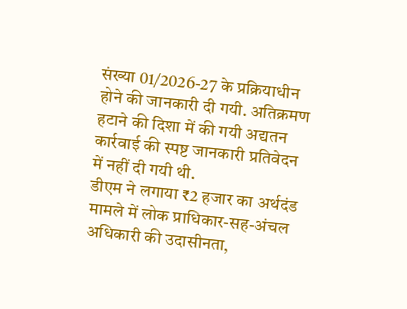संख्या 01/2026-27 के प्रक्रियाधीन होने की जानकारी दी गयी. अतिक्रमण हटाने की दिशा में की गयी अद्यतन कार्रवाई की स्पष्ट जानकारी प्रतिवेदन में नहीं दी गयी थी.
डीएम ने लगाया ₹2 हजार का अर्थदंड
मामले में लोक प्राधिकार-सह-अंचल अधिकारी की उदासीनता,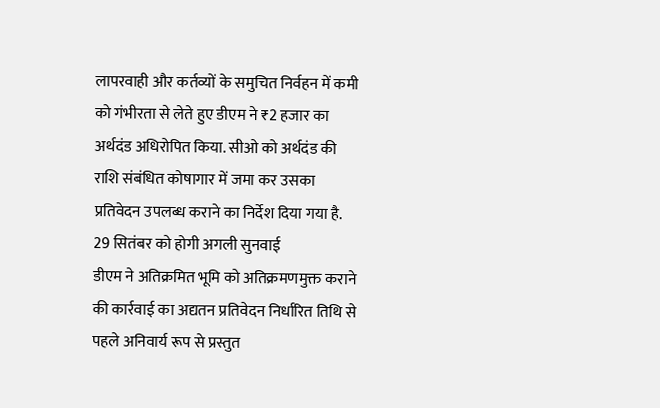लापरवाही और कर्तव्यों के समुचित निर्वहन में कमी को गंभीरता से लेते हुए डीएम ने ₹2 हजार का अर्थदंड अधिरोपित किया. सीओ को अर्थदंड की राशि संबंधित कोषागार में जमा कर उसका प्रतिवेदन उपलब्ध कराने का निर्देश दिया गया है.
29 सितंबर को होगी अगली सुनवाई
डीएम ने अतिक्रमित भूमि को अतिक्रमणमुक्त कराने की कार्रवाई का अद्यतन प्रतिवेदन निर्धारित तिथि से पहले अनिवार्य रूप से प्रस्तुत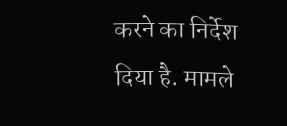करने का निर्देश दिया है. मामले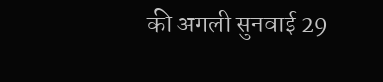की अगली सुनवाई 29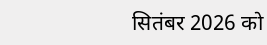सितंबर 2026 को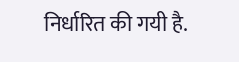निर्धारित की गयी है.